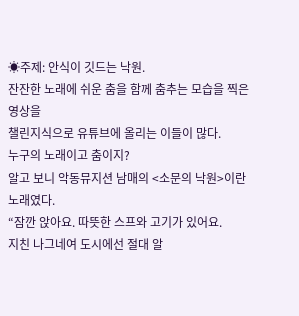☀주제: 안식이 깃드는 낙원.
잔잔한 노래에 쉬운 춤을 함께 춤추는 모습을 찍은 영상을
챌린지식으로 유튜브에 올리는 이들이 많다.
누구의 노래이고 춤이지?
알고 보니 악동뮤지션 남매의 <소문의 낙원>이란 노래였다.
“잠깐 앉아요. 따뜻한 스프와 고기가 있어요.
지친 나그네여 도시에선 절대 알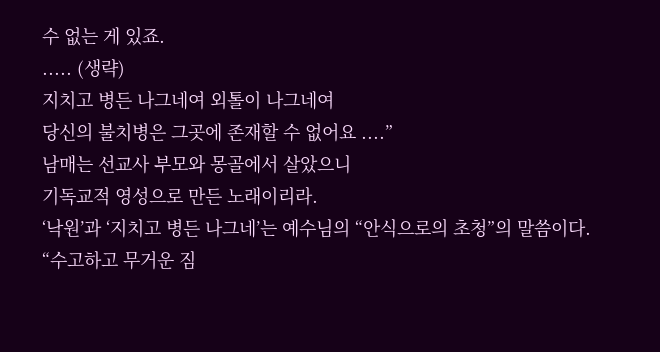수 없는 게 있죠.
..... (생략)
지치고 병든 나그네여 외톨이 나그네여
당신의 불치병은 그곳에 존재할 수 없어요 ....”
남매는 선교사 부모와 몽골에서 살았으니
기독교적 영성으로 만든 노래이리라.
‘낙원’과 ‘지치고 병든 나그네’는 예수님의 “안식으로의 초청”의 말씀이다.
“수고하고 무거운 짐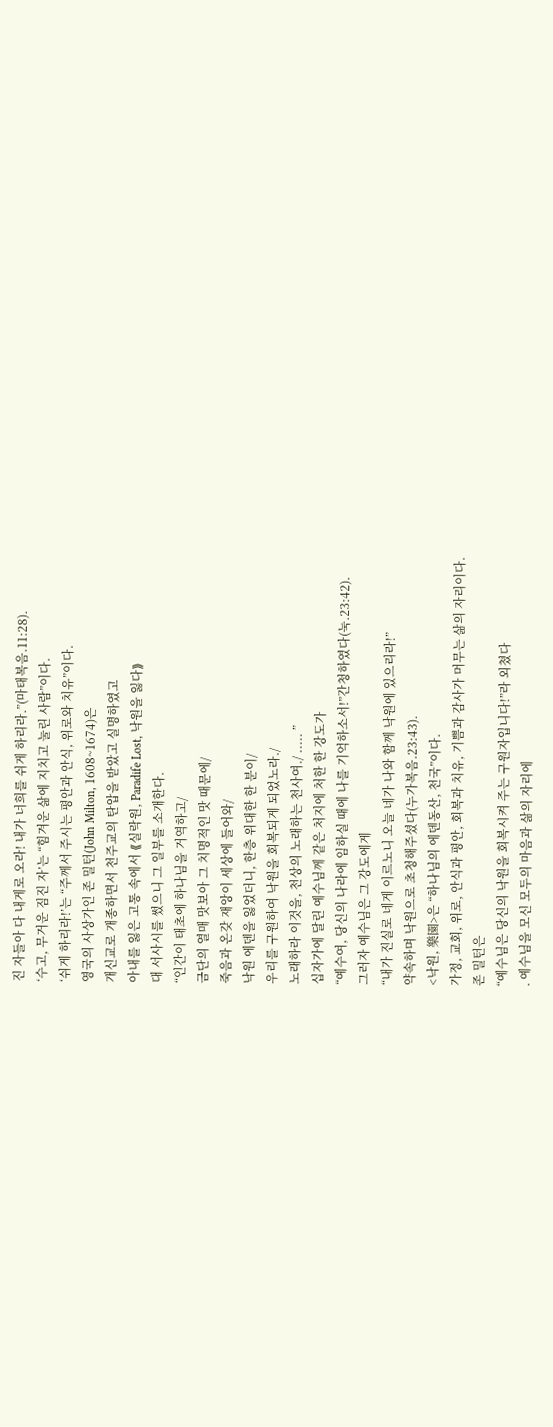진 자들아 다 내게로 오라! 내가 너희를 쉬게 하리라.”(마태복음.11:28).
‘수고, 무거운 짐진 자’는 “힘겨운 삶에 지치고 눌린 사람”이다.
‘쉬게 하리라!’는 “주께서 주시는 평안과 안식, 위로와 치유”이다.
영국의 사상가인 존 밀턴(John Milton, 1608~1674)은
개신교로 개종하면서 천주교의 탄압을 받았고 실명하였고
아내를 잃은 고통 속에서 ⟪실락원, Paradife Lost, 낙원을 잃다⟫
대 서사시를 썼으니 그 일부를 소개한다.
“인간이 태초에 하나님을 거역하고/
금단의 열매 맛보아 그 치명적인 맛 때문에/
죽음과 온갖 재앙이 세상에 들어와/
낙원 에덴을 잃었더니, 한층 위대한 한 분이/
우리를 구원하여 낙원을 회복되게 되었노라./
노래하라 이것을, 천상의 노래하는 천사여./ ..... ”
십자가에 달린 예수님께 같은 처지에 처한 한 강도가
“예수여, 당신의 나라에 임하실 때에 나를 기억하소서!”간청하였다(눅.23:42).
그러자 예수님은 그 강도에게
“내가 진실로 네게 이르노니 오늘 네가 나와 함께 낙원에 있으리라!”
약속하며 낙원으로 초청해주셨다(누가복음.23:43).
<낙원, 樂園>은 “하나님의 에덴동산, 천국”이다.
가정, 교회, 위로, 안식과 평안, 회복과 치유, 기쁨과 감사가 머무는 삶의 자리이다.
존 밀턴은
“예수님은 당신의 낙원을 회복시켜 주는 구원자입니다!”라 외쳤다
. 예수님을 모신 모두의 마음과 삶의 자리에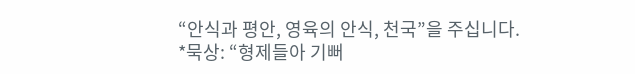“안식과 평안, 영육의 안식, 천국”을 주십니다.
*묵상: “형제들아 기뻐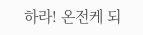하라! 온전케 되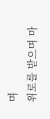며
위로를 받으며 마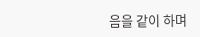음을 같이 하며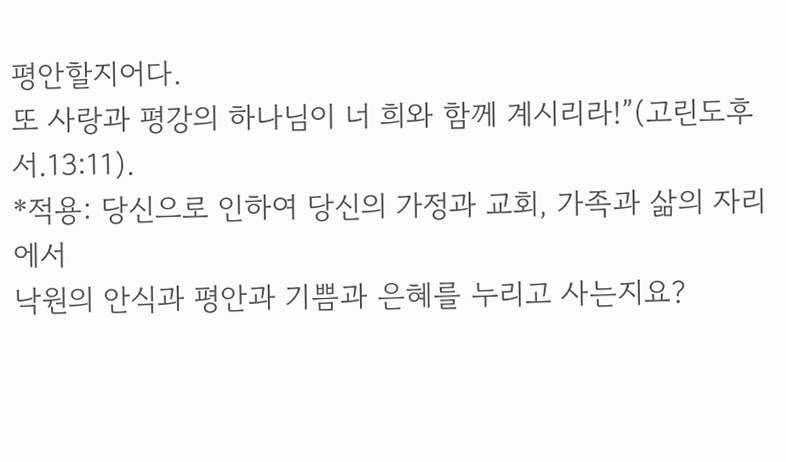평안할지어다.
또 사랑과 평강의 하나님이 너 희와 함께 계시리라!”(고린도후서.13:11).
*적용: 당신으로 인하여 당신의 가정과 교회, 가족과 삶의 자리에서
낙원의 안식과 평안과 기쁨과 은혜를 누리고 사는지요?